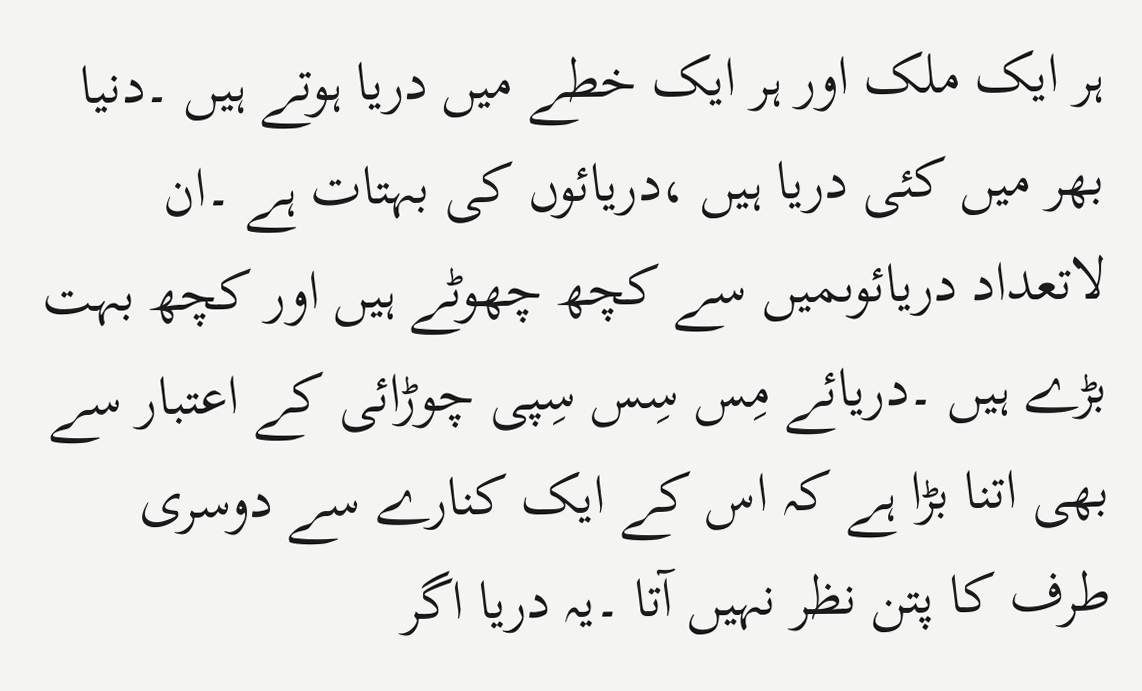ہر ایک ملک اور ہر ایک خطے میں دریا ہوتے ہیں ۔دنیا بھر میں کئی دریا ہیں ،دریائوں کی بہتات ہے ۔ان لاتعداد دریائوںمیں سے کچھ چھوٹے ہیں اور کچھ بہت بڑے ہیں ۔دریائے مِس سِس سِپی چوڑائی کے اعتبار سے بھی اتنا بڑا ہے کہ اس کے ایک کنارے سے دوسری طرف کا پتن نظر نہیں آتا ۔یہ دریا اگر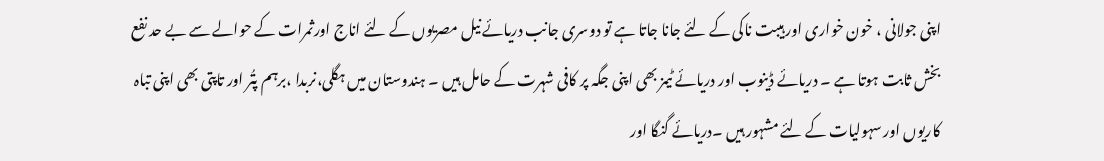اپنی جولانی ، خون خواری اور ہیبت ناکی کے لئے جانا جاتا ہے تو دوسری جانب دریائے نیل مصریوں کے لئے اناج اورثمرات کے حوالے سے بے حد نفع بخش ثابت ہوتا ہے ۔ دریائے ڈینوب اور دریائے ٹیمز بھی اپنی جگہ پر کافی شہرت کے حامل ہیں ۔ ہندوستان میں ہگلی،نربدا ،برہم پتُر اور تاپتی بھی اپنی تباہ کاریوں اور سہولیات کے لئے مشہور ہیں ۔دریائے گنگا اور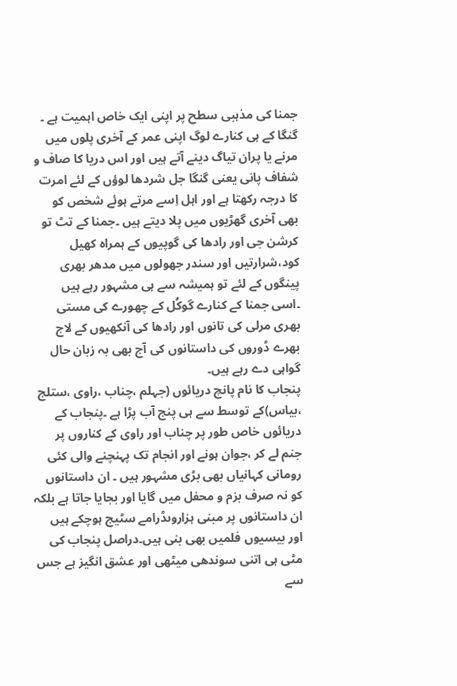جمنا کی مذہبی سطح پر اپنی ایک خاص اہمیت ہے ۔ گنگا کے ہی کنارے لوگ اپنی عمر کے آخری پلوں میں مرنے یا پران تیاگ دینے آتے ہیں اور اس دریا کا صاف و شفاف پانی یعنی گنگا جل شردھا لوؤں کے لئے امرت کا درجہ رکھتا ہے اور اہل اِسے مرتے ہوئے شخص کو بھی آخری گھڑیوں میں پلا دیتے ہیں ۔جمنا کے تٹ تو کرشن جی اور رادھا کی گوپیوں کے ہمراہ کھیل کود،شرارتیں اور سندر جھولوں میں مدھر بھری پینگوں کے لئے تو ہمیشہ سے ہی مشہور رہے ہیں ۔اسی جمنا کے کنارے گوکُل کے چھورے کی مستی بھری مرلی کی تانوں اور رادھا کی آنکھیوں کے لاج بھرے ڈوروں کی داستانوں کی آج بھی بہ زبان حال گواہی دے رہے ہیں۔
پنجاب کا نام پانچ دریائوں (جہلم ،چناب ،راوی ،ستلج ،بیاس)کے توسط سے ہی پنج آب پڑا ہے ۔پنجاب کے دریائوں خاص طور پر چناب اور راوی کے کناروں پر جنم لے کر ،جوان ہونے اور انجام تک پہنچنے والی کئی رومانی کہانیاں بھی بڑی مشہور ہیں ۔ ان داستانوں کو نہ صرف بزم و محفل میں گایا اور بجایا جاتا ہے بلکہ ان داستانوں پر مبنی ہزاروںڈرامے سٹیج ہوچکے ہیں اور بیسیوں فلمیں بھی بنی ہیں۔دراصل پنجاب کی مٹی ہی اتنی سوندھی میٹھی اور عشق انگیز ہے جس سے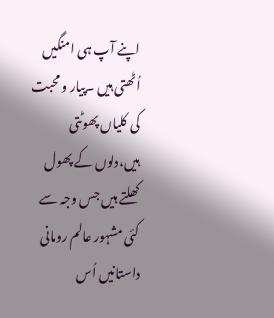اپنے آپ ہی امنگیں اُٹھتی ہیں ۔پیار و محبت کی کلیاں پھوٹتی ہیں،دلوں کے پھول کھلتے ہیں جس وجہ سے کئی مشہور عالم رومانی داستانیں اُس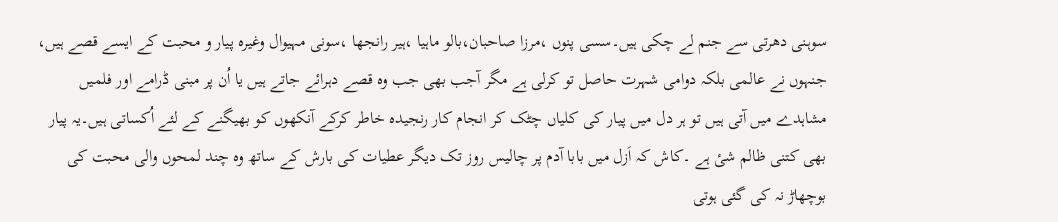سوہنی دھرتی سے جنم لے چکی ہیں۔سسی پنوں ،مرزا صاحبان،بالو ماہیا ،ہیر رانجھا ،سونی مہیوال وغیرہ پیار و محبت کے ایسے قصے ہیں، جنہوں نے عالمی بلکہ دوامی شہرت حاصل تو کرلی ہے مگر آجب بھی جب وہ قصے دہرائے جاتے ہیں یا اُن پر مبنی ڈرامے اور فلمیں مشاہدے میں آتی ہیں تو ہر دل میں پیار کی کلیاں چٹک کر انجام کار رنجیدہ خاطر کرکے آنکھوں کو بھیگنے کے لئے اُکساتی ہیں۔یہ پیار بھی کتنی ظالم شیٔ ہے ۔کاش کہ اَزل میں بابا آدم پر چالیس روز تک دیگر عطیات کی بارش کے ساتھ وہ چند لمحوں والی محبت کی بوچھاڑ نہ کی گئی ہوتی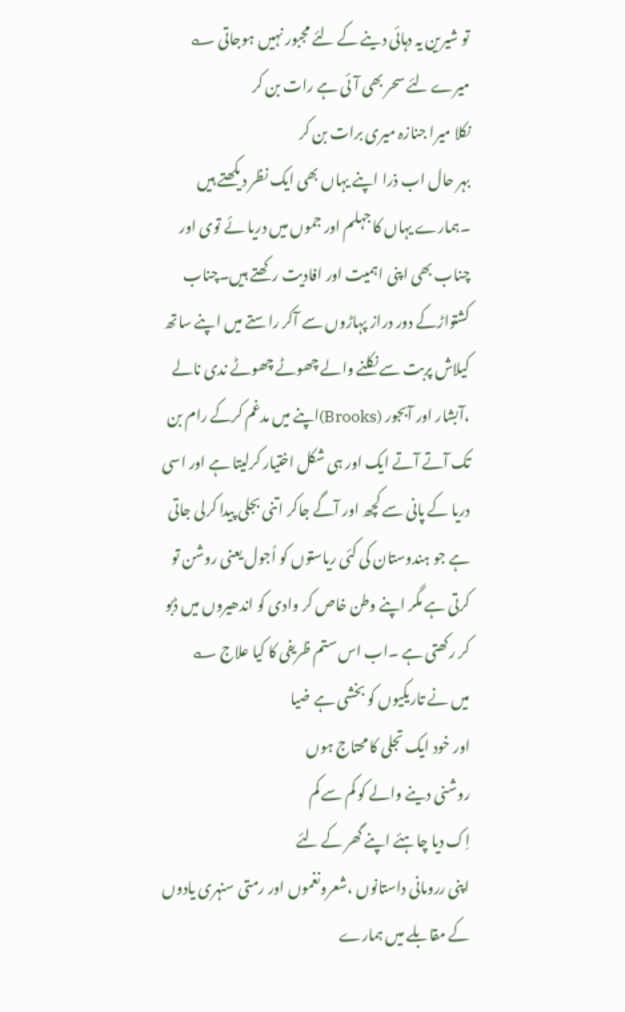تو شیرین یہ دہائی دینے کے لئے مجبور نہیں ہوجاتی ؎
میرے لئے سحر بھی آئی ہے رات بن کر
نکلا میرا جنازہ میری برات بن کر
بہر حال اب ذرا اپنے یہاں بھی ایک نظر دیکھتے ہیں ۔ہمارے یہاں کا جہلم اور جموں میں دریا ئے توی اور چناب بھی اپنی اہمیت اور افادیت رکھتے ہیں۔چناب کشتواڑکے دور دراز پہاڑوں سے آکر راستے میں اپنے ساتھ کیلاش پربت سے نکلنے والے چھوٹے چھوٹے ندی نالے ،آبشار اور آبجور (Brooks)اپنے میں مدغم کرکے رام بن تک آتے آتے ایک اور ہی شکل اختیار کرلیتا ہے اور اسی دریا کے پانی سے کچھ اور آگے جاکر اتنی بجلی پیدا کرلی جاتی ہے جو ہندوستان کی کئی ریاستوں کو اُجول یعنی روشن تو کرتی ہے مگر اپنے وطن خاص کر وادی کو اندھیروں میں ڈبو کر رکھتی ہے ۔اب اس ستم ظریفی کا کیا علاج ؎
میں نے تاریکیوں کو بخشی ہے ضیا
اور خود ایک تجلی کا محتاج ہوں
روشنی دینے والے کو کم سے کم
اِک دیا چاہئے اپنے گھر کے لئے
اپنی ررومانی داستانوں ،شعرونغموں اور رمتی سنہری یادوں کے مقابلے میں ہمارے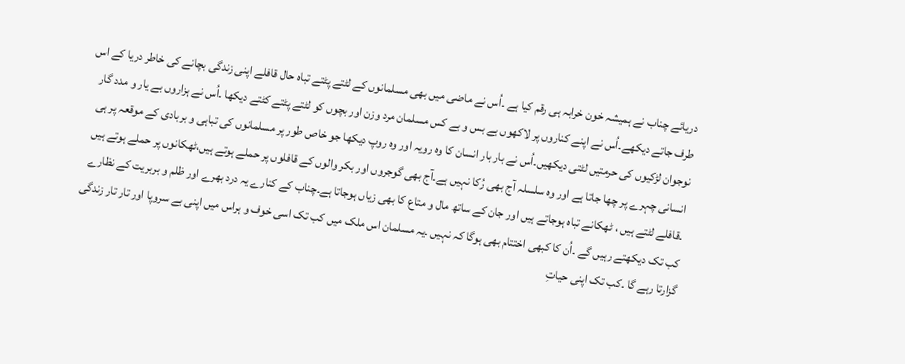دریائے چناب نے ہمیشہ خون خرابہ ہی رقم کیا ہے ۔اُس نے ماضی میں بھی مسلمانوں کے لٹتے پٹتے تباہ حال قافلے اپنی زندگی بچانے کی خاطر دریا کے اس طرف جاتے دیکھے۔اُس نے اپنے کناروں پر لاکھوں بے بس و بے کس مسلمان مرد وزن اور بچوں کو لٹتے پٹتے کٹتے دیکھا ۔اُس نے ہزاروں بے یار و مدد گار نوجوان لڑکیوں کی حرمتیں لٹتی دیکھیں۔اُس نے بار بار انسان کا وہ رویہ اور وہ روپ دیکھا جو خاص طور پر مسلمانوں کی تباہی و بربادی کے موقعہ پر ہی انسانی چہرے پر چھا جاتا ہے اور وہ سلسلہ آج بھی رُکا نہیں ہے۔آج بھی گوجروں اور بکر والوں کے قافلوں پر حملے ہوتے ہیں،ٹھکانوں پر حملے ہوتے ہیں ۔قافلے لٹتے ہیں ، ٹھکانے تباہ ہوجاتے ہیں اور جان کے ساتھ مال و متاع کا بھی زیاں ہوجاتا ہے۔چناب کے کنارے یہ درد بھرے اور ظلم و بربریت کے نظارے کب تک دیکھتے رہیں گے ۔اُن کا کبھی اختتام بھی ہوگا کہ نہیں ۔یہ مسلمان اس ملک میں کب تک اسی خوف و ہراس میں اپنی بے سروپا اور تار تار زندگی گزارتا رہے گا ۔کب تک اپنی حیاتِ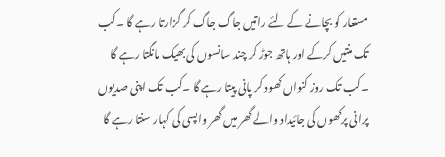مستعار کو بچانے کے لئے راتیں جاگ جاگ کر گزارتا رہے گا ۔کب تک منتیں کرکے اور ہاتھ جوڑ کر چند سانسوں کی بھیک مانگتا رہے گا ۔کب تک روز کنواں کھود کر پانی پیتا رہے گا ۔کب تک اپنی صدیوں پرانی پرکھوں کی جائیداد والے گھر میں گھر واپسی کی کہار سنتا رہے گا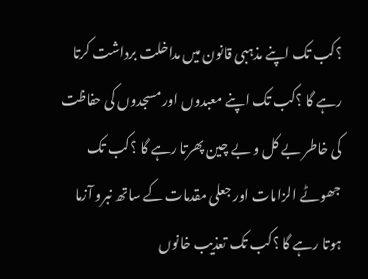؟کب تک اپنے مذہبی قانون میں مداخلت برداشت کرتا رہے گا ؟کب تک اپنے معبدوں اور مسجدوں کی حفاظت کی خاطر بے کل و بے چین پھرتا رہے گا ؟کب تک جھوٹے الزامات اور جعلی مقدمات کے ساتھ نبرو آزما ہوتا رہے گا ؟کب تک تعذیب خانوں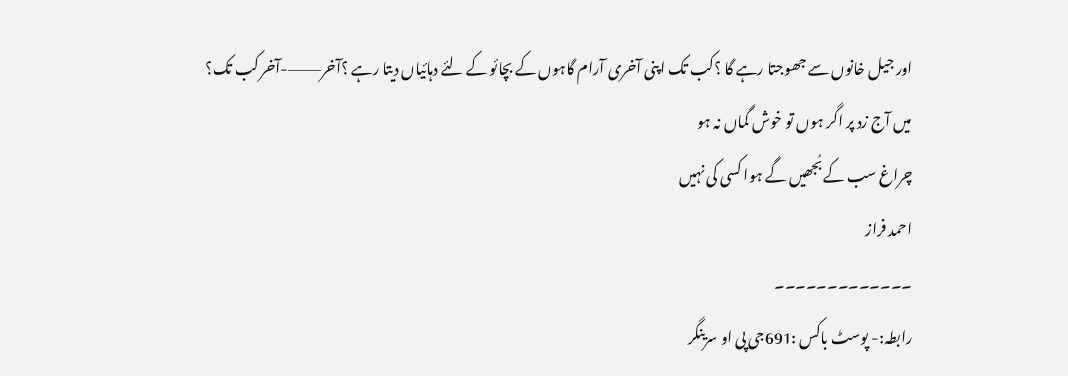اور جیل خانوں سے جھوجتا رہے گا ؟کب تک اپنی آخری آرام گاہوں کے بچائو کے لئے دہائیاں دیتا رہے ؟آخر———-آخر کب تک؟
میں آج زد پر اگر ہوں تو خوش گماں نہ ہو
چراغ سب کے بُجھیں گے ہوا کسی کی نہیں
احمد فراز
۔۔۔۔۔۔۔۔۔۔۔۔۔
رابطہ:- پوسٹ باکس :691جی پی او سرینگر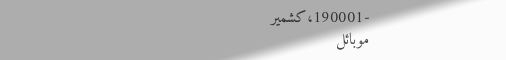-190001،کشمیر
موبائل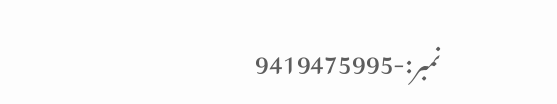نمبر:-9419475995